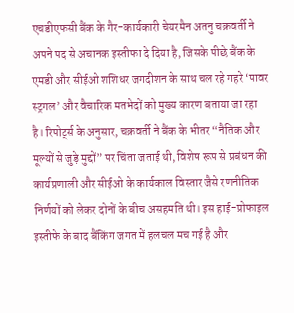एचडीएफसी बैंक के गैर-कार्यकारी चेयरमैन अतनु चक्रवर्ती ने अपने पद से अचानक इस्तीफा दे दिया है, जिसके पीछे बैंक के एमडी और सीईओ शशिधर जगदीशन के साथ चल रहे गहरे ‘पावर स्ट्रगल’ और वैचारिक मतभेदों को मुख्य कारण बताया जा रहा है। रिपोर्ट्स के अनुसार, चक्रवर्ती ने बैंक के भीतर “नैतिक और मूल्यों से जुड़े मुद्दों” पर चिंता जताई थी, विशेष रूप से प्रबंधन की कार्यप्रणाली और सीईओ के कार्यकाल विस्तार जैसे रणनीतिक निर्णयों को लेकर दोनों के बीच असहमति थी। इस हाई-प्रोफाइल इस्तीफे के बाद बैंकिंग जगत में हलचल मच गई है और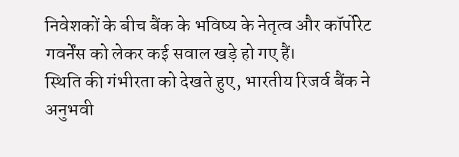निवेशकों के बीच बैंक के भविष्य के नेतृत्व और कॉर्पोरेट गवर्नेंस को लेकर कई सवाल खड़े हो गए हैं।
स्थिति की गंभीरता को देखते हुए, भारतीय रिजर्व बैंक ने अनुभवी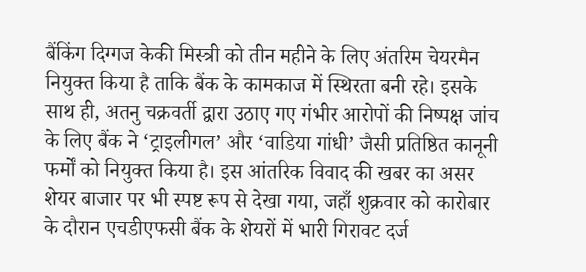बैंकिंग दिग्गज केकी मिस्त्री को तीन महीने के लिए अंतरिम चेयरमैन नियुक्त किया है ताकि बैंक के कामकाज में स्थिरता बनी रहे। इसके साथ ही, अतनु चक्रवर्ती द्वारा उठाए गए गंभीर आरोपों की निष्पक्ष जांच के लिए बैंक ने ‘ट्राइलीगल’ और ‘वाडिया गांधी’ जैसी प्रतिष्ठित कानूनी फर्मों को नियुक्त किया है। इस आंतरिक विवाद की खबर का असर शेयर बाजार पर भी स्पष्ट रूप से देखा गया, जहाँ शुक्रवार को कारोबार के दौरान एचडीएफसी बैंक के शेयरों में भारी गिरावट दर्ज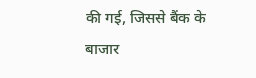की गई, जिससे बैंक के बाजार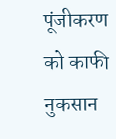पूंजीकरण को काफी नुकसान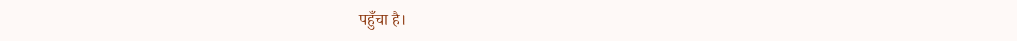पहुँचा है।